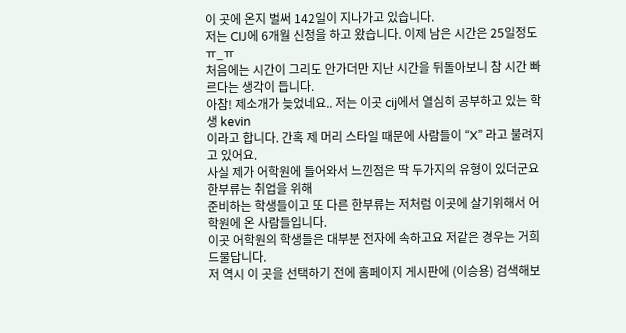이 곳에 온지 벌써 142일이 지나가고 있습니다.
저는 CIJ에 6개월 신청을 하고 왔습니다. 이제 남은 시간은 25일정도 ㅠ_ㅠ
처음에는 시간이 그리도 안가더만 지난 시간을 뒤돌아보니 참 시간 빠르다는 생각이 듭니다.
아참! 제소개가 늦었네요.. 저는 이곳 cij에서 열심히 공부하고 있는 학생 kevin
이라고 합니다. 간혹 제 머리 스타일 때문에 사람들이 “X” 라고 불려지고 있어요.
사실 제가 어학원에 들어와서 느낀점은 딱 두가지의 유형이 있더군요 한부류는 취업을 위해
준비하는 학생들이고 또 다른 한부류는 저처럼 이곳에 살기위해서 어학원에 온 사람들입니다.
이곳 어학원의 학생들은 대부분 전자에 속하고요 저같은 경우는 거희 드물답니다.
저 역시 이 곳을 선택하기 전에 홈페이지 게시판에 (이승용) 검색해보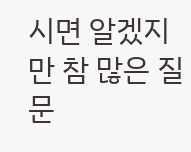시면 알겠지만 참 많은 질문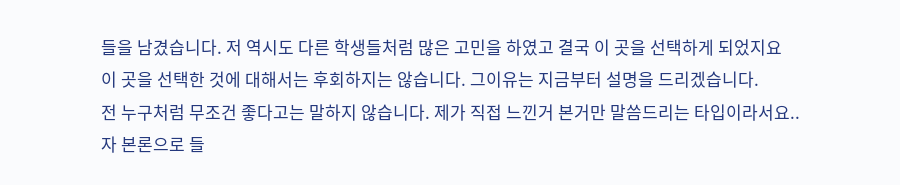들을 남겼습니다. 저 역시도 다른 학생들처럼 많은 고민을 하였고 결국 이 곳을 선택하게 되었지요
이 곳을 선택한 것에 대해서는 후회하지는 않습니다. 그이유는 지금부터 설명을 드리겠습니다.
전 누구처럼 무조건 좋다고는 말하지 않습니다. 제가 직접 느낀거 본거만 말씀드리는 타입이라서요..
자 본론으로 들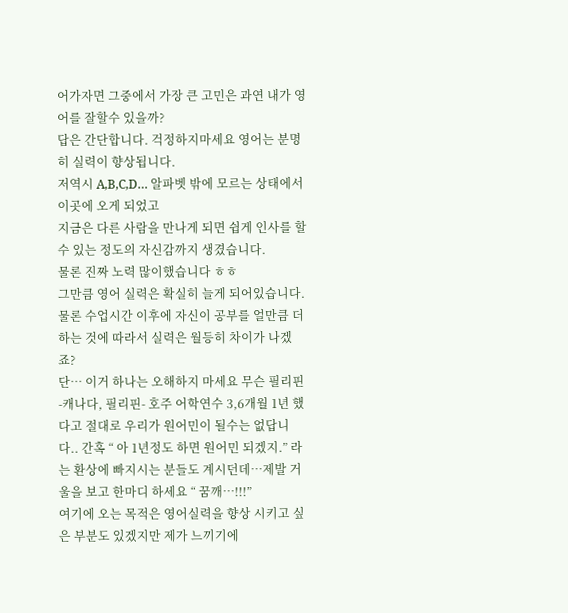어가자면 그중에서 가장 큰 고민은 과연 내가 영어를 잘할수 있을까?
답은 간단합니다. 걱정하지마세요 영어는 분명히 실력이 향상됩니다.
저역시 A,B,C,D… 알파벳 밖에 모르는 상태에서 이곳에 오게 되었고
지금은 다른 사람을 만나게 되면 쉽게 인사를 할 수 있는 정도의 자신감까지 생겼습니다.
물론 진짜 노력 많이했습니다 ㅎㅎ
그만큼 영어 실력은 확실히 늘게 되어있습니다.
물론 수업시간 이후에 자신이 공부를 얼만큼 더하는 것에 따라서 실력은 월등히 차이가 나겠죠?
단… 이거 하나는 오해하지 마세요 무슨 필리핀-캐나다, 필리핀- 호주 어학연수 3,6개월 1년 했다고 절대로 우리가 원어민이 될수는 없답니다.. 간혹 “ 아 1년정도 하면 원어민 되겠지.” 라는 환상에 빠지시는 분들도 계시던데…제발 거울을 보고 한마디 하세요 “ 꿈깨…!!!”
여기에 오는 목적은 영어실력을 향상 시키고 싶은 부분도 있겠지만 제가 느끼기에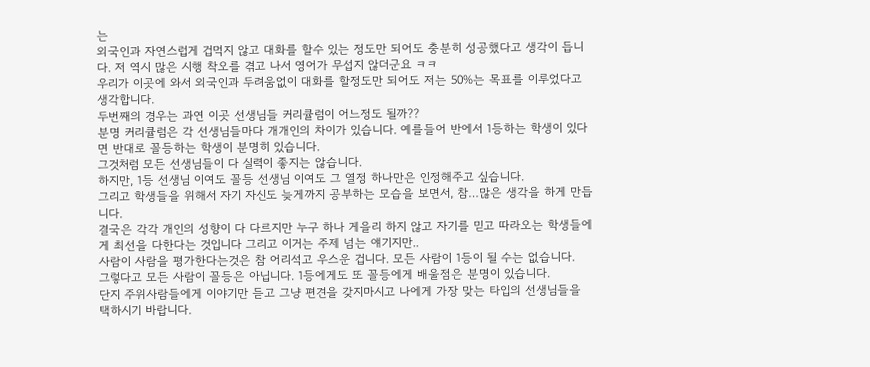는
외국인과 자연스럽게 겁먹지 않고 대화를 할수 있는 정도만 되어도 충분히 성공했다고 생각이 듭니다. 저 역시 많은 시행 착오를 겪고 나서 영어가 무섭지 않더군요 ㅋㅋ
우리가 이곳에 와서 외국인과 두려움없이 대화를 할정도만 되어도 저는 50%는 목표를 이루었다고 생각합니다.
두번째의 경우는 과연 이곳 선생님들 커리큘럼이 어느정도 될까??
분명 커리큘럼은 각 선생님들마다 개개인의 차이가 있습니다. 예를들어 반에서 1등하는 학생이 있다면 반대로 꼴등하는 학생이 분명히 있습니다.
그것처럼 모든 선생님들이 다 실력이 좋지는 않습니다.
하지만, 1등 선생님 이여도 꼴등 선생님 이여도 그 열정 하나만은 인정해주고 싶습니다.
그리고 학생들을 위해서 자기 자신도 늦게까지 공부하는 모습을 보면서, 참…많은 생각을 하게 만듭니다.
결국은 각각 개인의 성향이 다 다르지만 누구 하나 게을리 하지 않고 자기를 믿고 따라오는 학생들에게 최선을 다한다는 것입니다 그리고 이거는 주제 넘는 얘기지만..
사람이 사람을 평가한다는것은 참 어리석고 우스운 겁니다. 모든 사람이 1등이 될 수는 없습니다.
그렇다고 모든 사람이 꼴등은 아닙니다. 1등에게도 또 꼴등에게 배울점은 분명이 있습니다.
단지 주위사람들에게 이야기만 듣고 그냥 편견을 갖지마시고 나에게 가장 맞는 타입의 선생님들을 택하시기 바랍니다.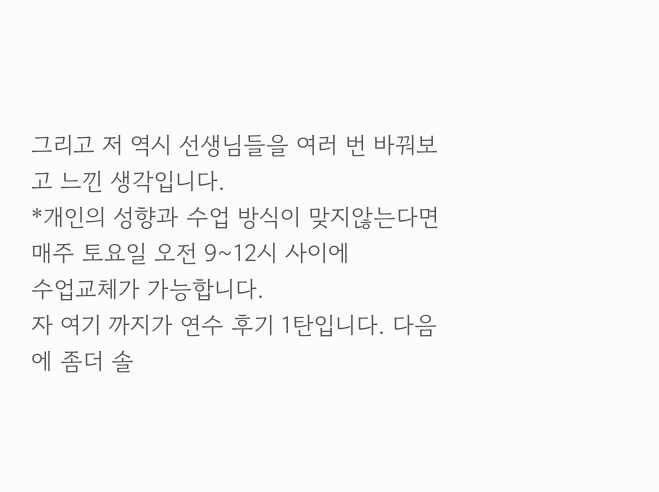그리고 저 역시 선생님들을 여러 번 바꿔보고 느낀 생각입니다.
*개인의 성향과 수업 방식이 맞지않는다면 매주 토요일 오전 9~12시 사이에
수업교체가 가능합니다.
자 여기 까지가 연수 후기 1탄입니다. 다음에 좀더 솔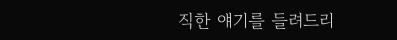직한 얘기를 들려드리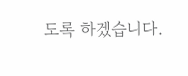도록 하겠습니다.